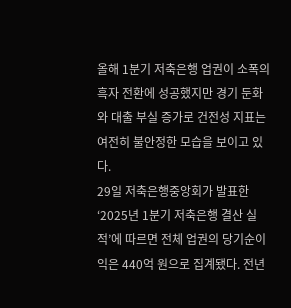올해 1분기 저축은행 업권이 소폭의 흑자 전환에 성공했지만 경기 둔화와 대출 부실 증가로 건전성 지표는 여전히 불안정한 모습을 보이고 있다.
29일 저축은행중앙회가 발표한 ‘2025년 1분기 저축은행 결산 실적’에 따르면 전체 업권의 당기순이익은 440억 원으로 집계됐다. 전년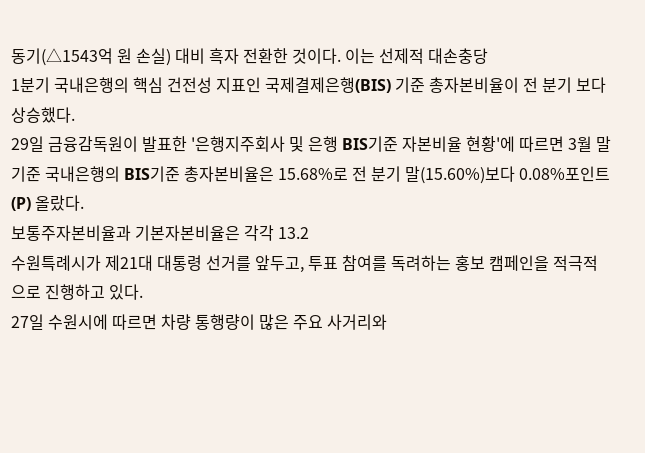동기(△1543억 원 손실) 대비 흑자 전환한 것이다. 이는 선제적 대손충당
1분기 국내은행의 핵심 건전성 지표인 국제결제은행(BIS) 기준 총자본비율이 전 분기 보다 상승했다.
29일 금융감독원이 발표한 '은행지주회사 및 은행 BIS기준 자본비율 현황'에 따르면 3월 말 기준 국내은행의 BIS기준 총자본비율은 15.68%로 전 분기 말(15.60%)보다 0.08%포인트(P) 올랐다.
보통주자본비율과 기본자본비율은 각각 13.2
수원특례시가 제21대 대통령 선거를 앞두고, 투표 참여를 독려하는 홍보 캠페인을 적극적으로 진행하고 있다.
27일 수원시에 따르면 차량 통행량이 많은 주요 사거리와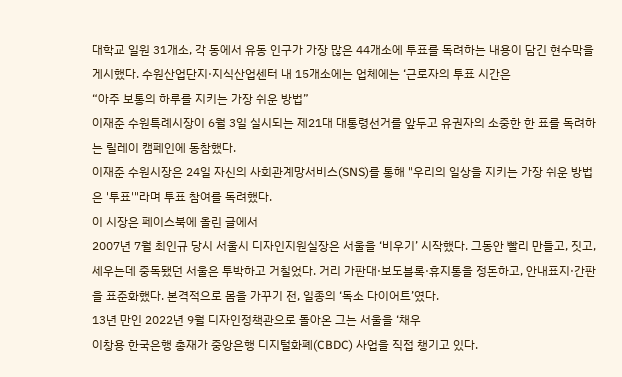대학교 일원 31개소, 각 동에서 유동 인구가 가장 많은 44개소에 투표를 독려하는 내용이 담긴 현수막을 게시했다. 수원산업단지·지식산업센터 내 15개소에는 업체에는 ‘근로자의 투표 시간은
“아주 보통의 하루를 지키는 가장 쉬운 방법”
이재준 수원특례시장이 6월 3일 실시되는 제21대 대통령선거를 앞두고 유권자의 소중한 한 표를 독려하는 릴레이 캠페인에 동참했다.
이재준 수원시장은 24일 자신의 사회관계망서비스(SNS)를 통해 "우리의 일상을 지키는 가장 쉬운 방법은 '투표'"라며 투표 참여를 독려했다.
이 시장은 페이스북에 올린 글에서
2007년 7월 최인규 당시 서울시 디자인지원실장은 서울을 ‘비우기’ 시작했다. 그동안 빨리 만들고, 짓고, 세우는데 중독됐던 서울은 투박하고 거칠었다. 거리 가판대·보도블록·휴지통을 정돈하고, 안내표지·간판을 표준화했다. 본격적으로 몸을 가꾸기 전, 일종의 ‘독소 다이어트’였다.
13년 만인 2022년 9월 디자인정책관으로 돌아온 그는 서울을 ‘채우
이창용 한국은행 총재가 중앙은행 디지털화폐(CBDC) 사업을 직접 챙기고 있다.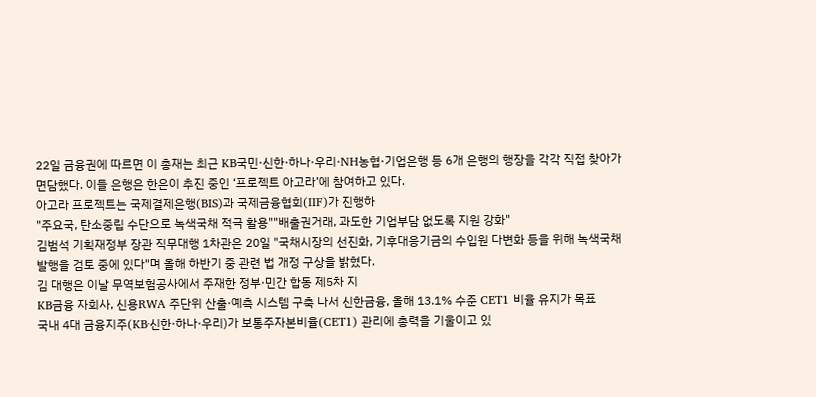22일 금융권에 따르면 이 총재는 최근 KB국민·신한·하나·우리·NH농협·기업은행 등 6개 은행의 행장을 각각 직접 찾아가 면담했다. 이들 은행은 한은이 추진 중인 ‘프로젝트 아고라’에 참여하고 있다.
아고라 프로젝트는 국제결제은행(BIS)과 국제금융협회(IIF)가 진행하
"주요국, 탄소중립 수단으로 녹색국채 적극 활용""배출권거래, 과도한 기업부담 없도록 지원 강화"
김범석 기획재정부 장관 직무대행 1차관은 20일 "국채시장의 선진화, 기후대응기금의 수입원 다변화 등을 위해 녹색국채 발행을 검토 중에 있다"며 올해 하반기 중 관련 법 개정 구상을 밝혔다.
김 대행은 이날 무역보험공사에서 주재한 정부·민간 합동 제5차 지
KB금융 자회사, 신용RWA 주단위 산출·예측 시스템 구축 나서 신한금융, 올해 13.1% 수준 CET1 비율 유지가 목표
국내 4대 금융지주(KB·신한·하나·우리)가 보통주자본비율(CET1) 관리에 총력을 기울이고 있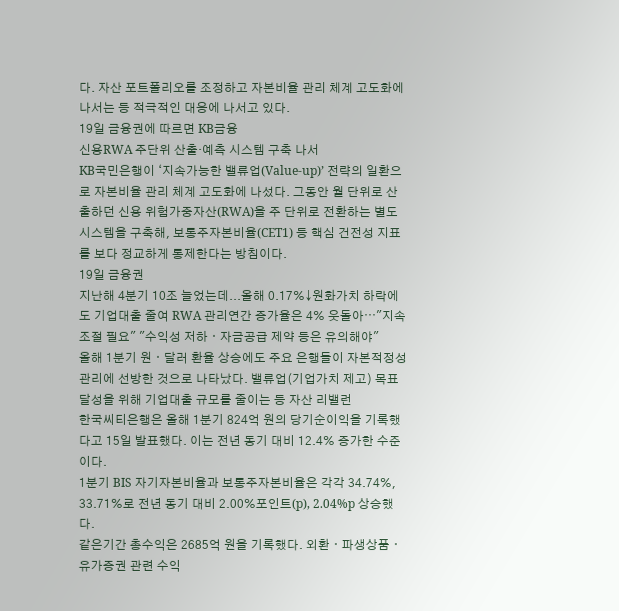다. 자산 포트폴리오를 조정하고 자본비율 관리 체계 고도화에 나서는 등 적극적인 대응에 나서고 있다.
19일 금융권에 따르면 KB금융
신용RWA 주단위 산출·예측 시스템 구축 나서
KB국민은행이 ‘지속가능한 밸류업(Value-up)’ 전략의 일환으로 자본비율 관리 체계 고도화에 나섰다. 그동안 월 단위로 산출하던 신용 위험가중자산(RWA)을 주 단위로 전환하는 별도 시스템을 구축해, 보통주자본비율(CET1) 등 핵심 건전성 지표를 보다 정교하게 통제한다는 방침이다.
19일 금융권
지난해 4분기 10조 늘었는데...올해 0.17%↓원화가치 하락에도 기업대출 줄여 RWA 관리연간 증가율은 4% 웃돌아⋯"지속 조절 필요" "수익성 저하ㆍ자금공급 제약 등은 유의해야"
올해 1분기 원ㆍ달러 환율 상승에도 주요 은행들이 자본적정성 관리에 선방한 것으로 나타났다. 밸류업(기업가치 제고) 목표 달성을 위해 기업대출 규모를 줄이는 등 자산 리밸런
한국씨티은행은 올해 1분기 824억 원의 당기순이익을 기록했다고 15일 발표했다. 이는 전년 동기 대비 12.4% 증가한 수준이다.
1분기 BIS 자기자본비율과 보통주자본비율은 각각 34.74%, 33.71%로 전년 동기 대비 2.00%포인트(p), 2.04%p 상승했다.
같은기간 총수익은 2685억 원을 기록했다. 외환ㆍ파생상품ㆍ유가증권 관련 수익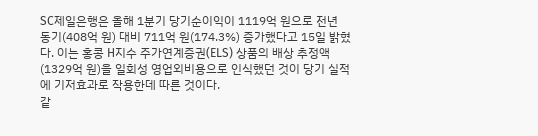SC제일은행은 올해 1분기 당기순이익이 1119억 원으로 전년 동기(408억 원) 대비 711억 원(174.3%) 증가했다고 15일 밝혔다. 이는 홍콩 H지수 주가연계증권(ELS) 상품의 배상 추정액(1329억 원)을 일회성 영업외비용으로 인식했던 것이 당기 실적에 기저효과로 작용한데 따른 것이다.
같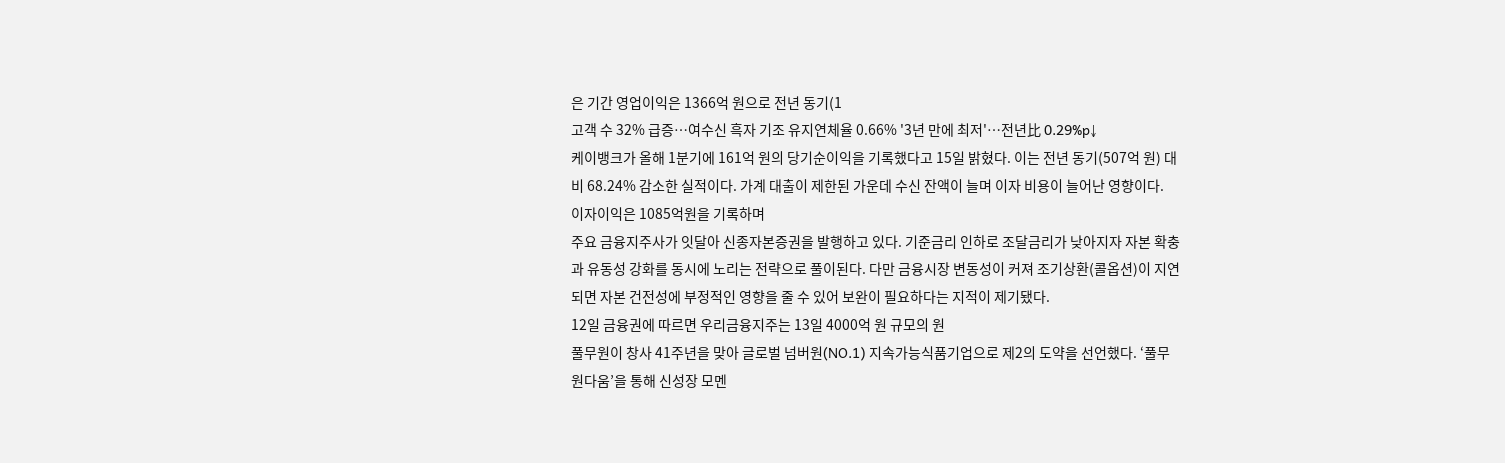은 기간 영업이익은 1366억 원으로 전년 동기(1
고객 수 32% 급증…여수신 흑자 기조 유지연체율 0.66% '3년 만에 최저'⋯전년比 0.29%p↓
케이뱅크가 올해 1분기에 161억 원의 당기순이익을 기록했다고 15일 밝혔다. 이는 전년 동기(507억 원) 대비 68.24% 감소한 실적이다. 가계 대출이 제한된 가운데 수신 잔액이 늘며 이자 비용이 늘어난 영향이다.
이자이익은 1085억원을 기록하며
주요 금융지주사가 잇달아 신종자본증권을 발행하고 있다. 기준금리 인하로 조달금리가 낮아지자 자본 확충과 유동성 강화를 동시에 노리는 전략으로 풀이된다. 다만 금융시장 변동성이 커져 조기상환(콜옵션)이 지연되면 자본 건전성에 부정적인 영향을 줄 수 있어 보완이 필요하다는 지적이 제기됐다.
12일 금융권에 따르면 우리금융지주는 13일 4000억 원 규모의 원
풀무원이 창사 41주년을 맞아 글로벌 넘버원(NO.1) 지속가능식품기업으로 제2의 도약을 선언했다. ‘풀무원다움’을 통해 신성장 모멘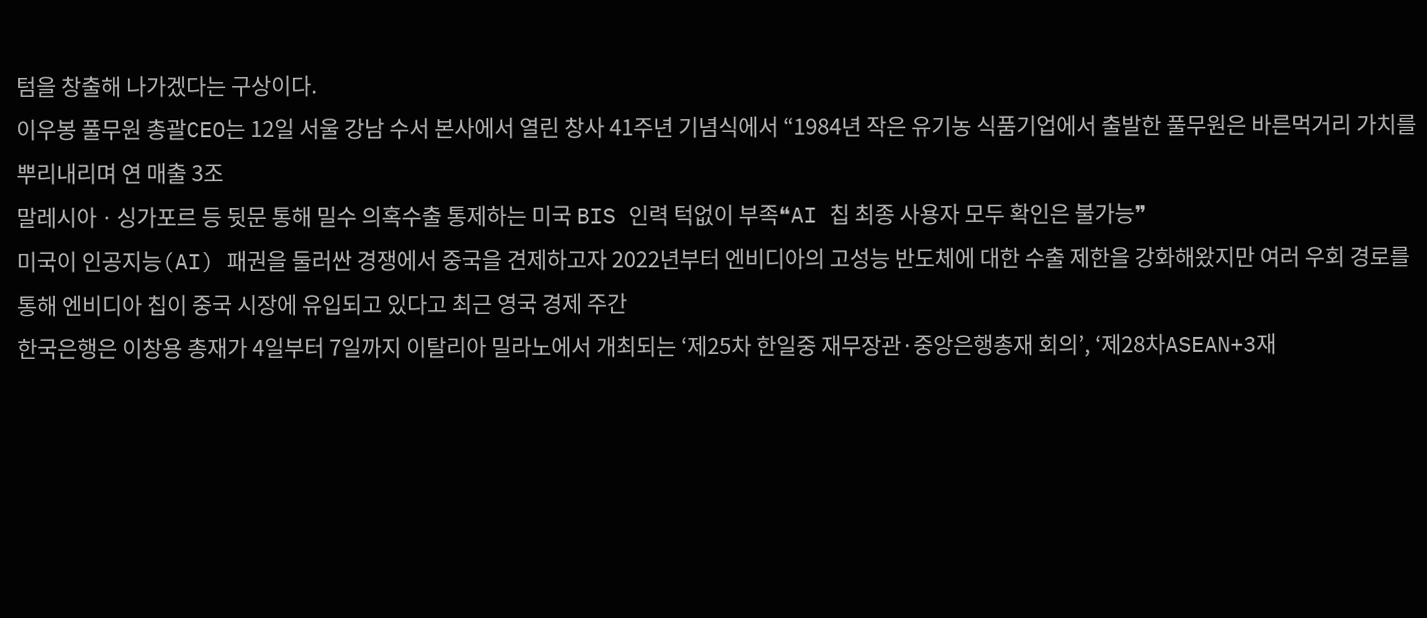텀을 창출해 나가겠다는 구상이다.
이우봉 풀무원 총괄CEO는 12일 서울 강남 수서 본사에서 열린 창사 41주년 기념식에서 “1984년 작은 유기농 식품기업에서 출발한 풀무원은 바른먹거리 가치를 뿌리내리며 연 매출 3조
말레시아ㆍ싱가포르 등 뒷문 통해 밀수 의혹수출 통제하는 미국 BIS 인력 턱없이 부족❝AI 칩 최종 사용자 모두 확인은 불가능❞
미국이 인공지능(AI) 패권을 둘러싼 경쟁에서 중국을 견제하고자 2022년부터 엔비디아의 고성능 반도체에 대한 수출 제한을 강화해왔지만 여러 우회 경로를 통해 엔비디아 칩이 중국 시장에 유입되고 있다고 최근 영국 경제 주간
한국은행은 이창용 총재가 4일부터 7일까지 이탈리아 밀라노에서 개최되는 ‘제25차 한일중 재무장관·중앙은행총재 회의’, ‘제28차ASEAN+3재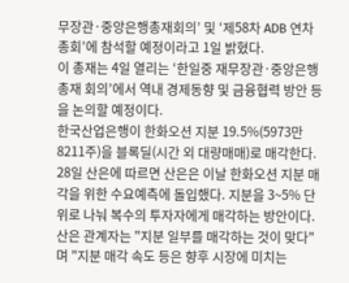무장관·중앙은행총재회의’ 및 ‘제58차 ADB 연차총회’에 참석할 예정이라고 1일 밝혔다.
이 총재는 4일 열리는 ‘한일중 재무장관·중앙은행총재 회의’에서 역내 경제동향 및 금융협력 방안 등을 논의할 예정이다.
한국산업은행이 한화오션 지분 19.5%(5973만8211주)을 블록딜(시간 외 대량매매)로 매각한다.
28일 산은에 따르면 산은은 이날 한화오션 지분 매각을 위한 수요예측에 돌입했다. 지분을 3~5% 단위로 나눠 복수의 투자자에게 매각하는 방안이다.
산은 관계자는 "지분 일부를 매각하는 것이 맞다"며 "지분 매각 속도 등은 향후 시장에 미치는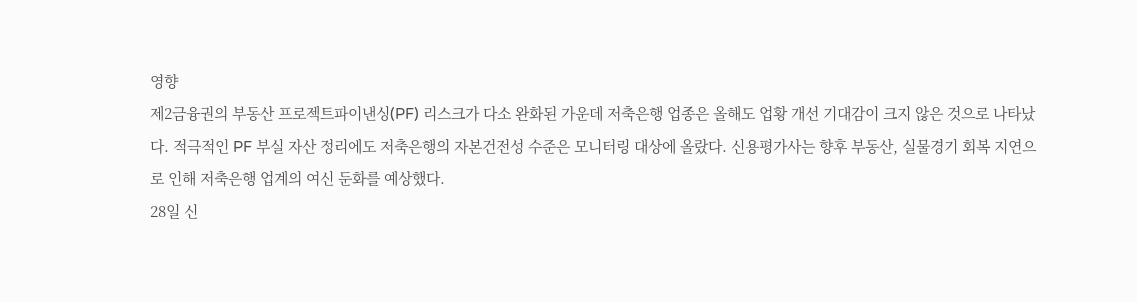영향
제2금융권의 부동산 프로젝트파이낸싱(PF) 리스크가 다소 완화된 가운데 저축은행 업종은 올해도 업황 개선 기대감이 크지 않은 것으로 나타났다. 적극적인 PF 부실 자산 정리에도 저축은행의 자본건전성 수준은 모니터링 대상에 올랐다. 신용평가사는 향후 부동산, 실물경기 회복 지연으로 인해 저축은행 업계의 여신 둔화를 예상했다.
28일 신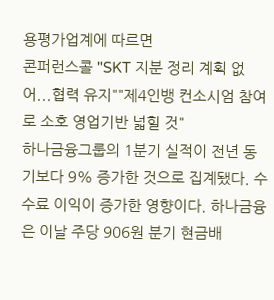용평가업계에 따르면
콘퍼런스콜 "SKT 지분 정리 계획 없어...협력 유지""제4인뱅 컨소시엄 참여로 소호 영업기반 넓힐 것"
하나금융그룹의 1분기 실적이 전년 동기보다 9% 증가한 것으로 집계됐다. 수수료 이익이 증가한 영향이다. 하나금융은 이날 주당 906원 분기 현금배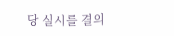당 실시를 결의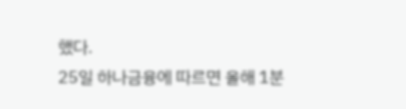했다.
25일 하나금융에 따르면 올해 1분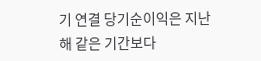기 연결 당기순이익은 지난해 같은 기간보다